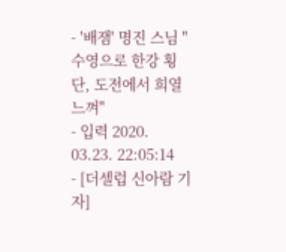- '배잼' 명진 스님 "수영으로 한강 횡단, 도전에서 희열 느껴"
- 입력 2020. 03.23. 22:05:14
- [더셀럽 신아람 기자]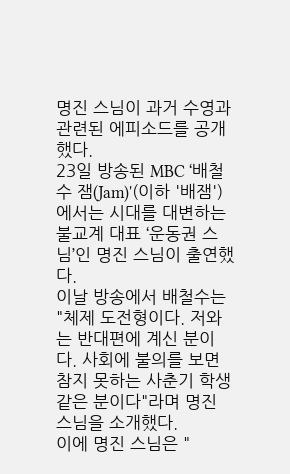명진 스님이 과거 수영과 관련된 에피소드를 공개했다.
23일 방송된 MBC ‘배철수 잼(Jam)'(이하 '배잼')에서는 시대를 대변하는 불교계 대표 ‘운동권 스님’인 명진 스님이 출연했다.
이날 방송에서 배철수는 "체제 도전형이다. 저와는 반대편에 계신 분이다. 사회에 불의를 보면 참지 못하는 사춘기 학생 같은 분이다"라며 명진 스님을 소개했다.
이에 명진 스님은 "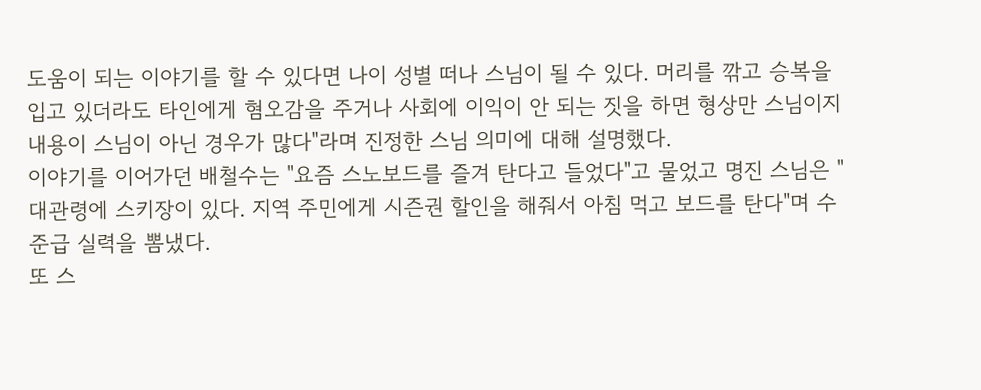도움이 되는 이야기를 할 수 있다면 나이 성별 떠나 스님이 될 수 있다. 머리를 깎고 승복을 입고 있더라도 타인에게 혐오감을 주거나 사회에 이익이 안 되는 짓을 하면 형상만 스님이지 내용이 스님이 아닌 경우가 많다"라며 진정한 스님 의미에 대해 설명했다.
이야기를 이어가던 배철수는 "요즘 스노보드를 즐겨 탄다고 들었다"고 물었고 명진 스님은 "대관령에 스키장이 있다. 지역 주민에게 시즌권 할인을 해줘서 아침 먹고 보드를 탄다"며 수준급 실력을 뽐냈다.
또 스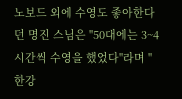노보드 외에 수영도 좋아한다던 명진 스님은 "50대에는 3~4시간씩 수영을 했었다"라며 " 한강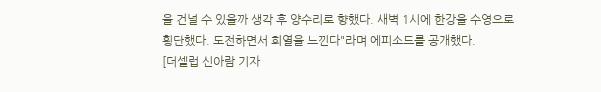을 건널 수 있을까 생각 후 양수리로 향했다. 새벽 1시에 한강을 수영으로 횡단했다. 도전하면서 희열을 느낀다"라며 에피소드를 공개했다.
[더셀럽 신아람 기자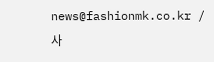news@fashionmk.co.kr / 사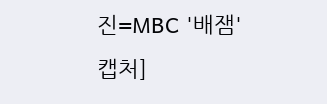진=MBC '배잼' 캡처]